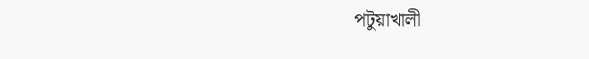পটুয়াখালী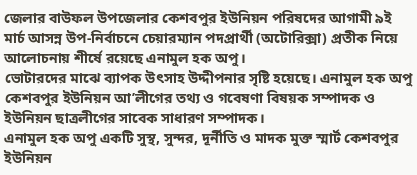জেলার বাউফল উপজেলার কেশবপুর ইউনিয়ন পরিষদের আগামী ৯ই মার্চ আসন্ন উপ-নির্বাচনে চেয়ারম্যান পদপ্রার্থী (অটোরিক্সা) প্রতীক নিয়ে আলোচনায় শীর্ষে রয়েছে এনামুল হক অপু।
ভোটারদের মাঝে ব্যাপক উৎসাহ উদ্দীপনার সৃষ্টি হয়েছে। এনামুল হক অপু কেশবপুর ইউনিয়ন আ’লীগের তথ্য ও গবেষণা বিষয়ক সম্পাদক ও ইউনিয়ন ছাত্রলীগের সাবেক সাধারণ সম্পাদক।
এনামুল হক অপু একটি সুস্থ, সুন্দর, দূর্নীতি ও মাদক মুক্ত স্মার্ট কেশবপুর ইউনিয়ন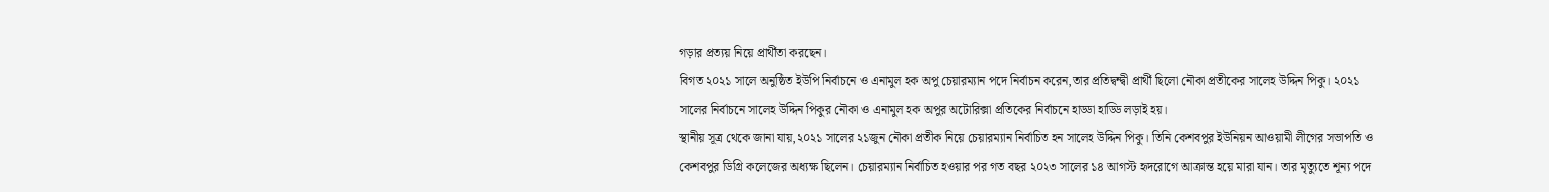গড়ার প্রত্যয় নিয়ে প্রার্থীতা করছেন।
বিগত ২০২১ সালে অনুষ্ঠিত ইউপি নির্বাচনে ও এনামুল হক অপু চেয়ারম্যান পদে নির্বাচন করেন,তার প্রতিদ্বন্দ্বী প্রার্থী ছিলো নৌকা প্রতীকের সালেহ উদ্দিন পিকু। ২০২১ সালের নির্বাচনে সালেহ উদ্দিন পিকুর নৌকা ও এনামুল হক অপুর অটোরিক্সা প্রতিকের নির্বাচনে হাড্ডা হাড্ডি লড়াই হয়।
স্থানীয় সূত্র থেকে জানা যায়,২০২১ সালের ২১জুন নৌকা প্রতীক নিয়ে চেয়ারম্যান নির্বাচিত হন সালেহ উদ্দিন পিকু। তিনি কেশবপুর ইউনিয়ন আওয়ামী লীগের সভাপতি ও কেশবপুর ডিগ্রি কলেজের অধ্যক্ষ ছিলেন। চেয়ারম্যান নির্বাচিত হওয়ার পর গত বছর ২০২৩ সালের ১৪ আগস্ট হৃদরোগে আক্রান্ত হয়ে মারা যান। তার মৃত্যুতে শূন্য পদে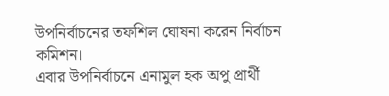উপনির্বাচনের তফশিল ঘোষনা করেন নির্বাচন কমিশন।
এবার উপনির্বাচনে এনামুল হক অপু প্রার্থী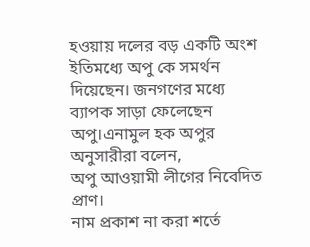হওয়ায় দলের বড় একটি অংশ ইতিমধ্যে অপু কে সমর্থন দিয়েছেন। জনগণের মধ্যে ব্যাপক সাড়া ফেলেছেন অপু।এনামুল হক অপুর অনুসারীরা বলেন,
অপু আওয়ামী লীগের নিবেদিত প্রাণ।
নাম প্রকাশ না করা শর্তে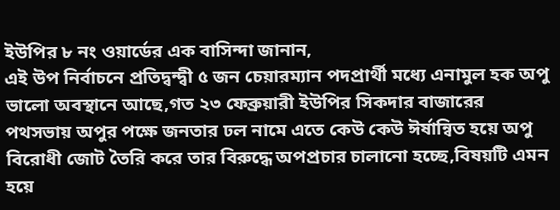ইউপির ৮ নং ওয়ার্ডের এক বাসিন্দা জানান,
এই উপ নির্বাচনে প্রতিদ্বন্দ্বী ৫ জন চেয়ারম্যান পদপ্রার্থী মধ্যে এনামুল হক অপু ভালো অবস্থানে আছে,গত ২৩ ফেব্রুয়ারী ইউপির সিকদার বাজারের পথসভায় অপুর পক্ষে জনতার ঢল নামে এতে কেউ কেউ ঈর্ষান্বিত হয়ে অপু বিরোধী জোট তৈরি করে তার বিরুদ্ধে অপপ্রচার চালানো হচ্ছে,বিষয়টি এমন হয়ে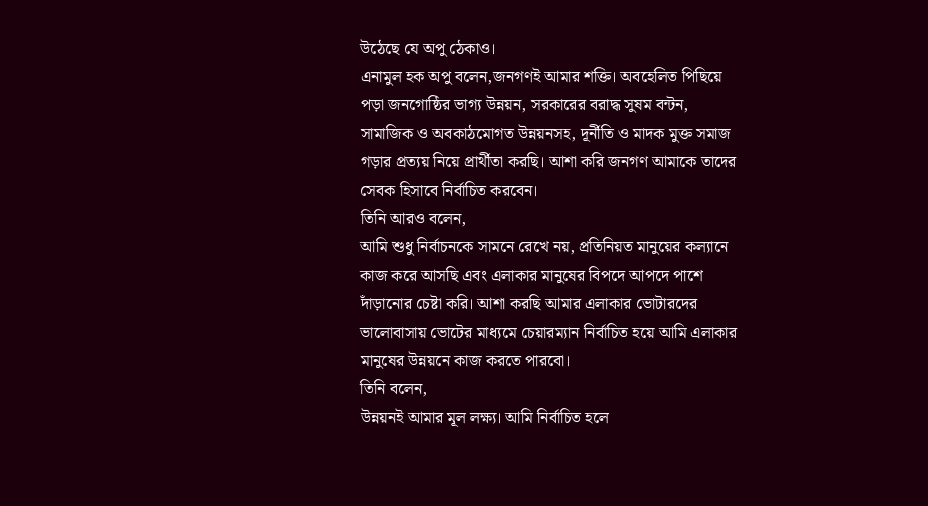উঠেছে যে অপু ঠেকাও।
এনামুল হক অপু বলেন,জনগণই আমার শক্তি। অবহেলিত পিছিয়ে পড়া জনগোষ্ঠির ভাগ্য উন্নয়ন, সরকারের বরাদ্ধ সুষম বন্টন, সামাজিক ও অবকাঠমোগত উন্নয়নসহ, দূর্নীতি ও মাদক মুক্ত সমাজ গড়ার প্রত্যয় নিয়ে প্রার্থীতা করছি। আশা করি জনগণ আমাকে তাদের সেবক হিসাবে নির্বাচিত করবেন।
তিনি আরও বলেন,
আমি শুধু নির্বাচনকে সামনে রেখে নয়, প্রতিনিয়ত মানুয়ের কল্যানে কাজ করে আসছি এবং এলাকার মানুষের বিপদে আপদে পাশে দাঁড়ানোর চেষ্টা করি। আশা করছি আমার এলাকার ভোটারদের ভালোবাসায় ভোটের মাধ্যমে চেয়ারম্যান নির্বাচিত হয়ে আমি এলাকার মানুষের উন্নয়নে কাজ করতে পারবো।
তিনি বলেন,
উন্নয়নই আমার মূল লক্ষ্য। আমি নির্বাচিত হলে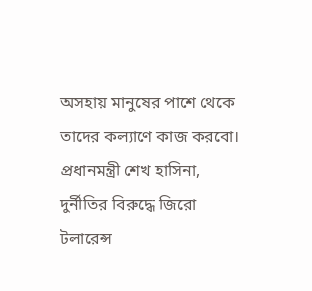অসহায় মানুষের পাশে থেকে তাদের কল্যাণে কাজ করবো। প্রধানমন্ত্রী শেখ হাসিনা, দুর্নীতির বিরুদ্ধে জিরো টলারেন্স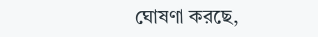ঘোষণা করছে,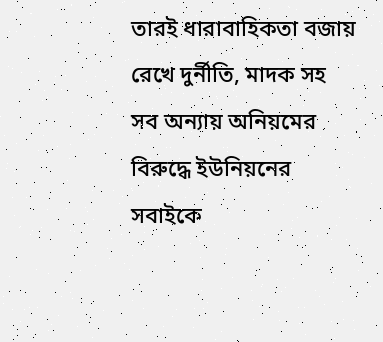তারই ধারাবাহিকতা বজায় রেখে দুর্নীতি, মাদক সহ সব অন্যায় অনিয়মের বিরুদ্ধে ইউনিয়নের সবাইকে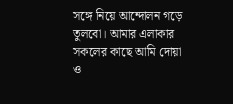সঙ্গে নিয়ে আন্দোলন গড়ে তুলবো। আমার এলাকার সকলের কাছে আমি দোয়া ও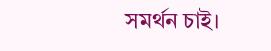সমর্থন চাই।